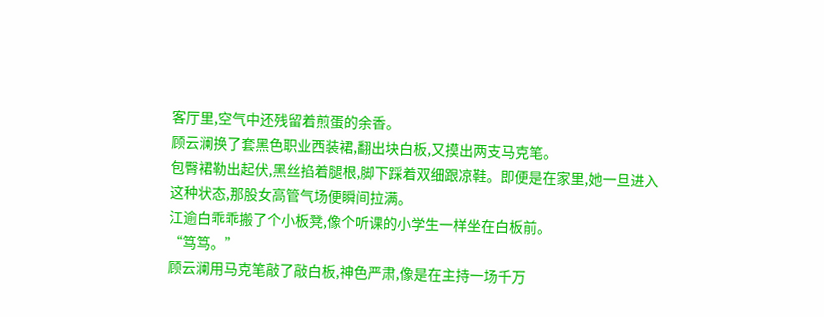客厅里,空气中还残留着煎蛋的余香。
顾云澜换了套黑色职业西装裙,翻出块白板,又摸出两支马克笔。
包臀裙勒出起伏,黑丝掐着腿根,脚下踩着双细跟凉鞋。即便是在家里,她一旦进入这种状态,那股女高管气场便瞬间拉满。
江逾白乖乖搬了个小板凳,像个听课的小学生一样坐在白板前。
“笃笃。”
顾云澜用马克笔敲了敲白板,神色严肃,像是在主持一场千万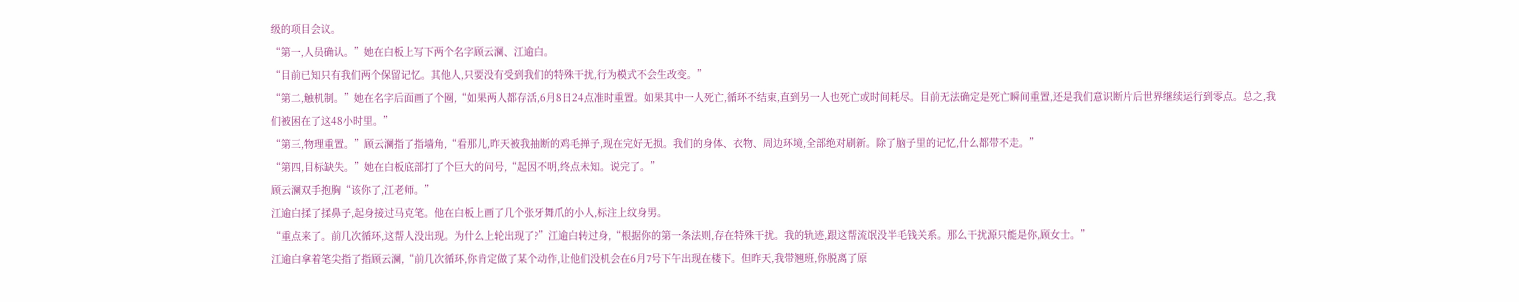级的项目会议。
“第一,人员确认。”她在白板上写下两个名字顾云澜、江逾白。
“目前已知只有我们两个保留记忆。其他人,只要没有受到我们的特殊干扰,行为模式不会生改变。”
“第二,触机制。”她在名字后面画了个圈,“如果两人都存活,6月8日24点准时重置。如果其中一人死亡,循环不结束,直到另一人也死亡或时间耗尽。目前无法确定是死亡瞬间重置,还是我们意识断片后世界继续运行到零点。总之,我们被困在了这48小时里。”
“第三,物理重置。”顾云澜指了指墙角,“看那儿,昨天被我抽断的鸡毛掸子,现在完好无损。我们的身体、衣物、周边环境,全部绝对刷新。除了脑子里的记忆,什么都带不走。”
“第四,目标缺失。”她在白板底部打了个巨大的问号,“起因不明,终点未知。说完了。”
顾云澜双手抱胸“该你了,江老师。”
江逾白揉了揉鼻子,起身接过马克笔。他在白板上画了几个张牙舞爪的小人,标注上纹身男。
“重点来了。前几次循环,这帮人没出现。为什么上轮出现了?”江逾白转过身,“根据你的第一条法则,存在特殊干扰。我的轨迹,跟这帮流氓没半毛钱关系。那么干扰源只能是你,顾女士。”
江逾白拿着笔尖指了指顾云澜,“前几次循环,你肯定做了某个动作,让他们没机会在6月7号下午出现在楼下。但昨天,我带翘班,你脱离了原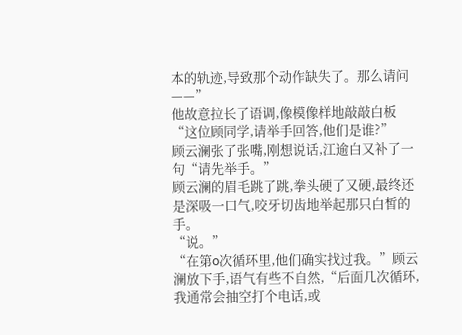本的轨迹,导致那个动作缺失了。那么请问——”
他故意拉长了语调,像模像样地敲敲白板“这位顾同学,请举手回答,他们是谁?”
顾云澜张了张嘴,刚想说话,江逾白又补了一句“请先举手。”
顾云澜的眉毛跳了跳,拳头硬了又硬,最终还是深吸一口气,咬牙切齿地举起那只白皙的手。
“说。”
“在第o次循环里,他们确实找过我。”顾云澜放下手,语气有些不自然,“后面几次循环,我通常会抽空打个电话,或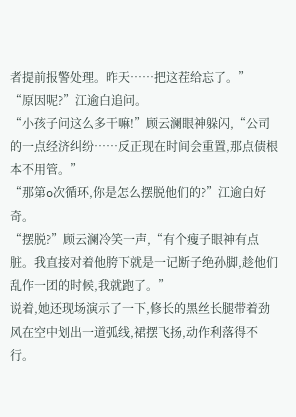者提前报警处理。昨天……把这茬给忘了。”
“原因呢?”江逾白追问。
“小孩子问这么多干嘛!”顾云澜眼神躲闪,“公司的一点经济纠纷……反正现在时间会重置,那点债根本不用管。”
“那第o次循环,你是怎么摆脱他们的?”江逾白好奇。
“摆脱?”顾云澜冷笑一声,“有个瘦子眼神有点脏。我直接对着他胯下就是一记断子绝孙脚,趁他们乱作一团的时候,我就跑了。”
说着,她还现场演示了一下,修长的黑丝长腿带着劲风在空中划出一道弧线,裙摆飞扬,动作利落得不行。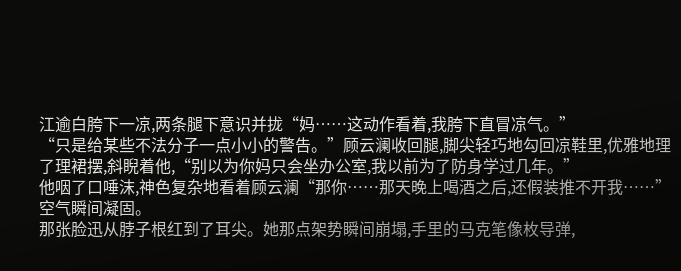江逾白胯下一凉,两条腿下意识并拢“妈……这动作看着,我胯下直冒凉气。”
“只是给某些不法分子一点小小的警告。”顾云澜收回腿,脚尖轻巧地勾回凉鞋里,优雅地理了理裙摆,斜睨着他,“别以为你妈只会坐办公室,我以前为了防身学过几年。”
他咽了口唾沫,神色复杂地看着顾云澜“那你……那天晚上喝酒之后,还假装推不开我……”
空气瞬间凝固。
那张脸迅从脖子根红到了耳尖。她那点架势瞬间崩塌,手里的马克笔像枚导弹,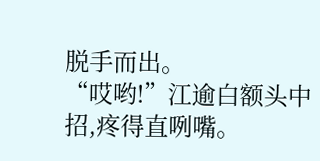脱手而出。
“哎哟!”江逾白额头中招,疼得直咧嘴。